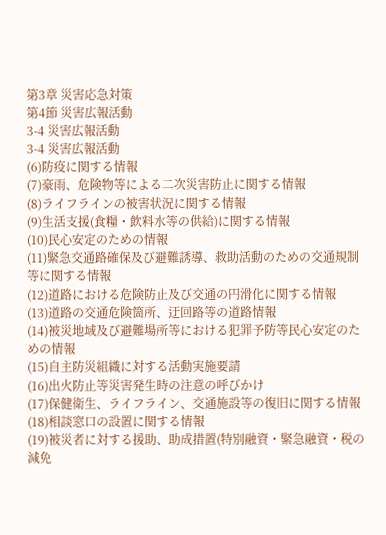第3章 災害応急対策
第4節 災害広報活動
3-4 災害広報活動
3-4 災害広報活動
(6)防疫に関する情報
(7)豪雨、危険物等による二次災害防止に関する情報
(8)ライフラインの被害状況に関する情報
(9)生活支援(食糧・飲料水等の供給)に関する情報
(10)民心安定のための情報
(11)緊急交通路確保及び避難誘導、救助活動のための交通規制等に関する情報
(12)道路における危険防止及び交通の円滑化に関する情報
(13)道路の交通危険箇所、迂回路等の道路情報
(14)被災地域及び避難場所等における犯罪予防等民心安定のための情報
(15)自主防災組織に対する活動実施要請
(16)出火防止等災害発生時の注意の呼びかけ
(17)保健衛生、ライフライン、交通施設等の復旧に関する情報
(18)相談窓口の設置に関する情報
(19)被災者に対する援助、助成措置(特別融資・緊急融資・税の減免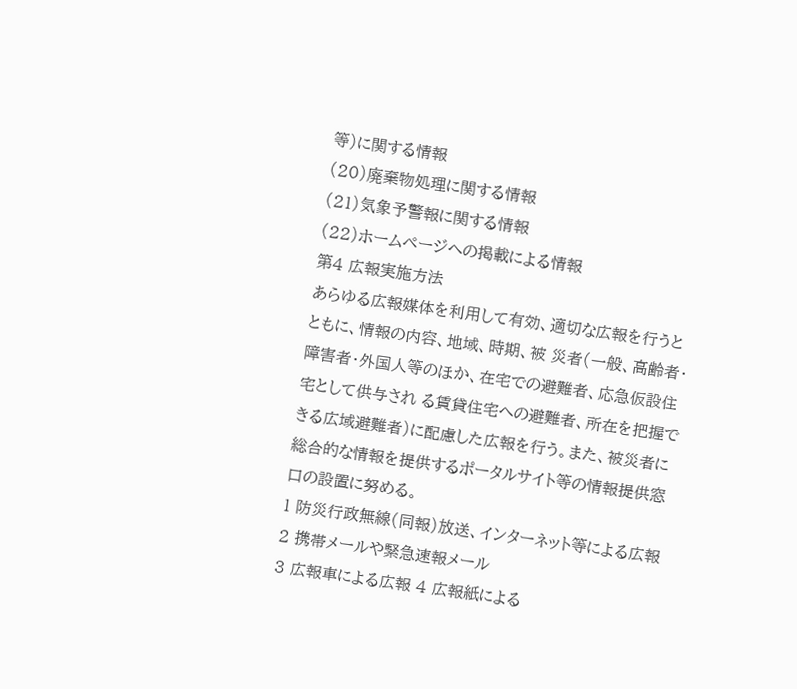等)に関する情報
(20)廃棄物処理に関する情報
(21)気象予警報に関する情報
(22)ホームページへの掲載による情報
第4 広報実施方法
あらゆる広報媒体を利用して有効、適切な広報を行うとともに、情報の内容、地域、時期、被 災者(一般、高齢者・障害者・外国人等のほか、在宅での避難者、応急仮設住宅として供与され る賃貸住宅への避難者、所在を把握できる広域避難者)に配慮した広報を行う。また、被災者に 総合的な情報を提供するポータルサイト等の情報提供窓口の設置に努める。
1 防災行政無線(同報)放送、インターネット等による広報 2 携帯メールや緊急速報メール
3 広報車による広報 4 広報紙による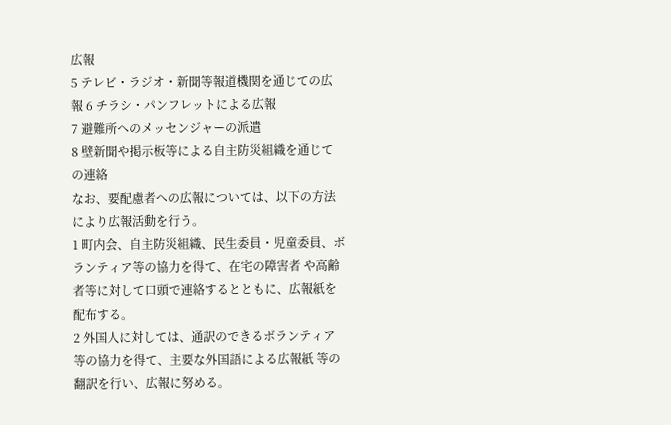広報
5 テレビ・ラジオ・新聞等報道機関を通じての広報 6 チラシ・パンフレットによる広報
7 避難所へのメッセンジャーの派遣
8 壁新聞や掲示板等による自主防災組織を通じての連絡
なお、要配慮者への広報については、以下の方法により広報活動を行う。
1 町内会、自主防災組織、民生委員・児童委員、ボランティア等の協力を得て、在宅の障害者 や高齢者等に対して口頭で連絡するとともに、広報紙を配布する。
2 外国人に対しては、通訳のできるボランティア等の協力を得て、主要な外国語による広報紙 等の翻訳を行い、広報に努める。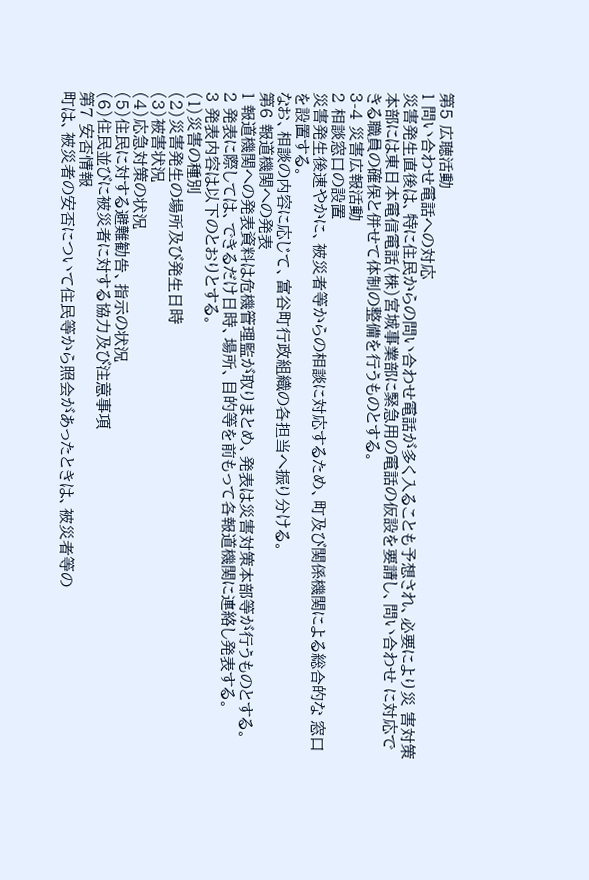第5 広聴活動
1 問い合わせ電話への対応
災害発生直後は、特に住民からの問い合わせ電話が多く入ることも予想され、必要により災 害対策本部には東日本電信電話(株)宮城事業部に緊急用の電話の仮設を要請し、問い合わせ に対応できる職員の確保と併せて体制の整備を行うものとする。
3-4 災害広報活動
2 相談窓口の設置
災害発生後速やかに、被災者等からの相談に対応するため、町及び関係機関による総合的な 窓口を設置する。
なお、相談の内容に応じて、富谷町行政組織の各担当へ振り分ける。
第6 報道機関への発表
1 報道機関への発表資料は危機管理監が取りまとめ、発表は災害対策本部等が行うものとする。
2 発表に際しては、できるだけ日時、場所、目的等を前もって各報道機関に連絡し発表する。
3 発表内容は以下のとおりとする。
(1)災害の種別
(2)災害発生の場所及び発生日時
(3)被害状況
(4)応急対策の状況
(5)住民に対する避難勧告、指示の状況
(6)住民並びに被災者に対する協力及び注意事項
第7 安否情報
町は、被災者の安否について住民等から照会があったときは、被災者等の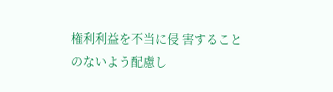権利利益を不当に侵 害することのないよう配慮し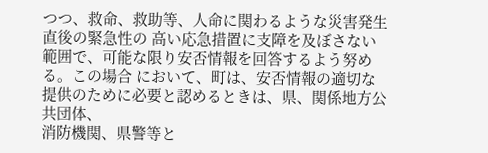つつ、救命、救助等、人命に関わるような災害発生直後の緊急性の 高い応急措置に支障を及ぼさない範囲で、可能な限り安否情報を回答するよう努める。この場合 において、町は、安否情報の適切な提供のために必要と認めるときは、県、関係地方公共団体、
消防機関、県警等と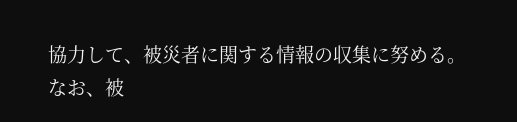協力して、被災者に関する情報の収集に努める。
なお、被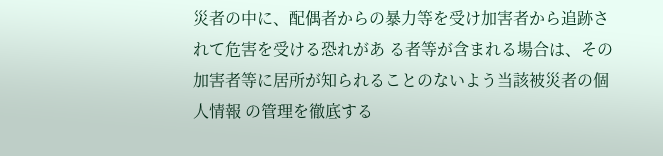災者の中に、配偶者からの暴力等を受け加害者から追跡されて危害を受ける恐れがあ る者等が含まれる場合は、その加害者等に居所が知られることのないよう当該被災者の個人情報 の管理を徹底する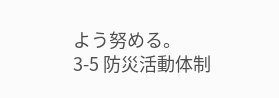よう努める。
3-5 防災活動体制